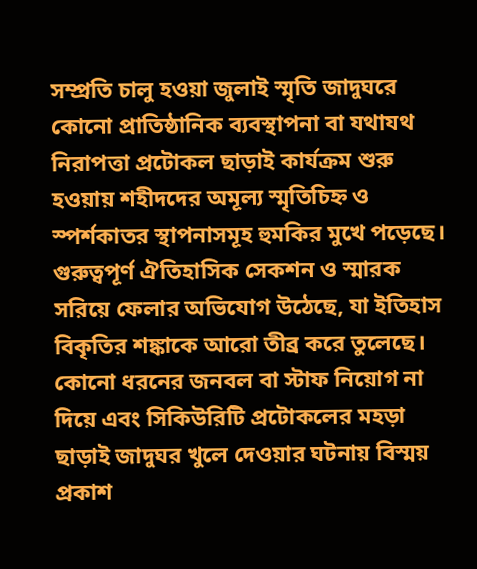সম্প্রতি চালু হওয়া জুলাই স্মৃতি জাদুঘরে কোনো প্রাতিষ্ঠানিক ব্যবস্থাপনা বা যথাযথ নিরাপত্তা প্রটোকল ছাড়াই কার্যক্রম শুরু হওয়ায় শহীদদের অমূল্য স্মৃতিচিহ্ন ও স্পর্শকাতর স্থাপনাসমূহ হুমকির মুখে পড়েছে। গুরুত্বপূর্ণ ঐতিহাসিক সেকশন ও স্মারক সরিয়ে ফেলার অভিযোগ উঠেছে, যা ইতিহাস বিকৃতির শঙ্কাকে আরো তীব্র করে তুলেছে। কোনো ধরনের জনবল বা স্টাফ নিয়োগ না দিয়ে এবং সিকিউরিটি প্রটোকলের মহড়া ছাড়াই জাদুঘর খুলে দেওয়ার ঘটনায় বিস্ময় প্রকাশ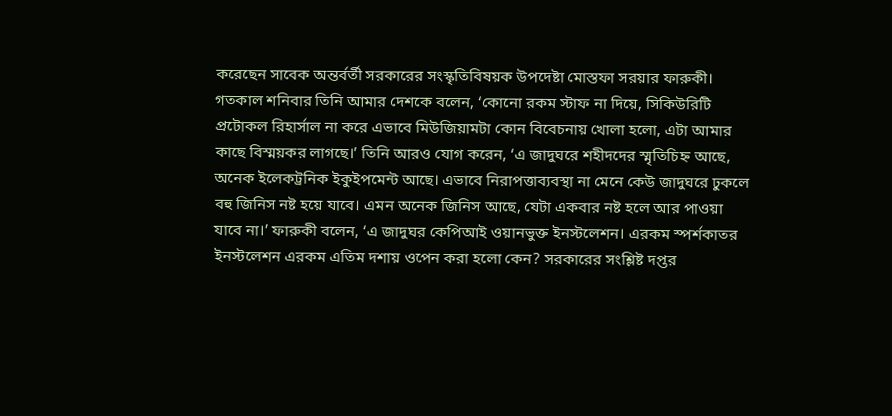করেছেন সাবেক অন্তর্বর্তী সরকারের সংস্কৃতিবিষয়ক উপদেষ্টা মোস্তফা সরয়ার ফারুকী।
গতকাল শনিবার তিনি আমার দেশকে বলেন, ‘কোনো রকম স্টাফ না দিয়ে, সিকিউরিটি প্রটোকল রিহার্সাল না করে এভাবে মিউজিয়ামটা কোন বিবেচনায় খোলা হলো, এটা আমার কাছে বিস্ময়কর লাগছে।’ তিনি আরও যোগ করেন, ‘এ জাদুঘরে শহীদদের স্মৃতিচিহ্ন আছে, অনেক ইলেকট্রনিক ইকুইপমেন্ট আছে। এভাবে নিরাপত্তাব্যবস্থা না মেনে কেউ জাদুঘরে ঢুকলে বহু জিনিস নষ্ট হয়ে যাবে। এমন অনেক জিনিস আছে, যেটা একবার নষ্ট হলে আর পাওয়া যাবে না।’ ফারুকী বলেন, ‘এ জাদুঘর কেপিআই ওয়ানভুক্ত ইনস্টলেশন। এরকম স্পর্শকাতর ইনস্টলেশন এরকম এতিম দশায় ওপেন করা হলো কেন? সরকারের সংশ্লিষ্ট দপ্তর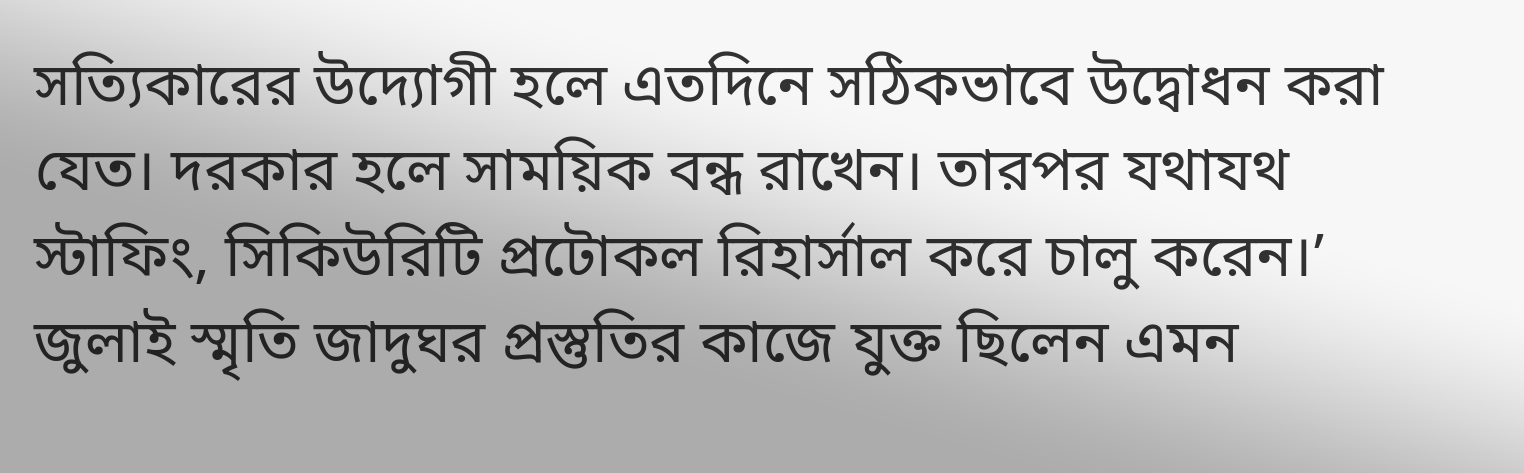সত্যিকারের উদ্যোগী হলে এতদিনে সঠিকভাবে উদ্বোধন করা যেত। দরকার হলে সাময়িক বন্ধ রাখেন। তারপর যথাযথ স্টাফিং, সিকিউরিটি প্রটোকল রিহার্সাল করে চালু করেন।’
জুলাই স্মৃতি জাদুঘর প্রস্তুতির কাজে যুক্ত ছিলেন এমন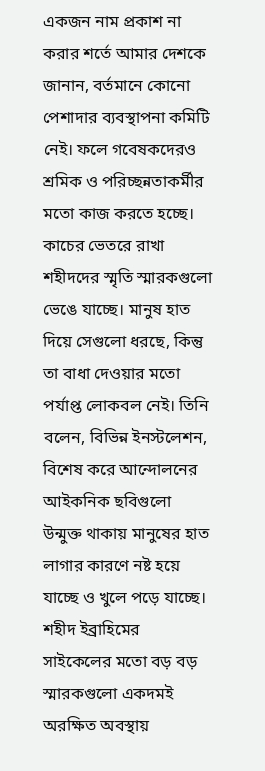একজন নাম প্রকাশ না করার শর্তে আমার দেশকে জানান, বর্তমানে কোনো পেশাদার ব্যবস্থাপনা কমিটি নেই। ফলে গবেষকদেরও শ্রমিক ও পরিচ্ছন্নতাকর্মীর মতো কাজ করতে হচ্ছে। কাচের ভেতরে রাখা শহীদদের স্মৃতি স্মারকগুলো ভেঙে যাচ্ছে। মানুষ হাত দিয়ে সেগুলো ধরছে, কিন্তু তা বাধা দেওয়ার মতো পর্যাপ্ত লোকবল নেই। তিনি বলেন, বিভিন্ন ইনস্টলেশন, বিশেষ করে আন্দোলনের আইকনিক ছবিগুলো উন্মুক্ত থাকায় মানুষের হাত লাগার কারণে নষ্ট হয়ে যাচ্ছে ও খুলে পড়ে যাচ্ছে। শহীদ ইব্রাহিমের সাইকেলের মতো বড় বড় স্মারকগুলো একদমই অরক্ষিত অবস্থায়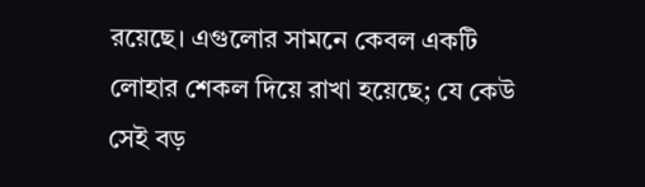রয়েছে। এগুলোর সামনে কেবল একটি লোহার শেকল দিয়ে রাখা হয়েছে; যে কেউ সেই বড়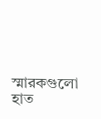স্মারকগুলো হাত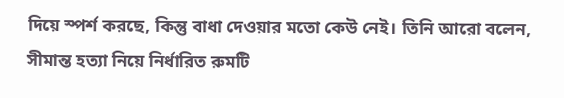দিয়ে স্পর্শ করছে, কিন্তু বাধা দেওয়ার মতো কেউ নেই। তিনি আরো বলেন, সীমান্ত হত্যা নিয়ে নির্ধারিত রুমটি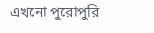এখনো পুরোপুরি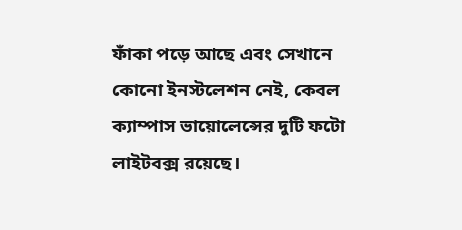ফাঁকা পড়ে আছে এবং সেখানে কোনো ইনস্টলেশন নেই, কেবল ক্যাম্পাস ভায়োলেন্সের দুটি ফটো লাইটবক্স রয়েছে।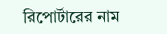রিপোর্টারের নাম